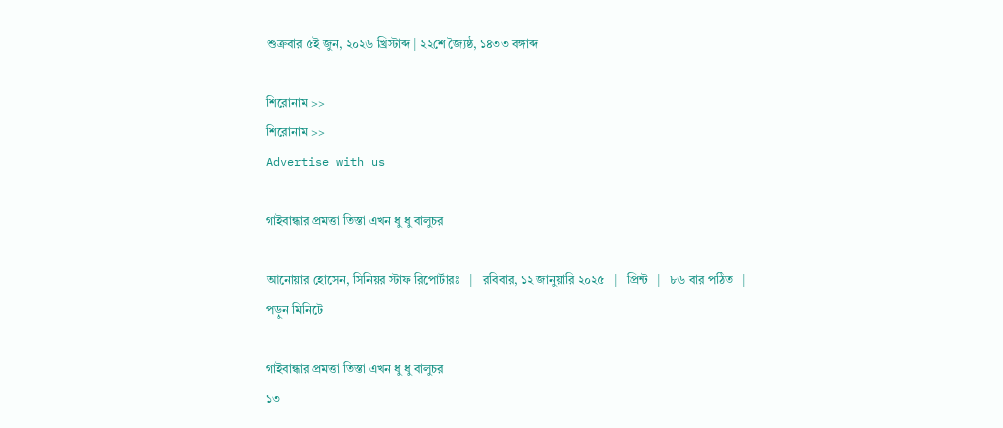শুক্রবার ৫ই জুন, ২০২৬ খ্রিস্টাব্দ | ২২শে জ্যৈষ্ঠ, ১৪৩৩ বঙ্গাব্দ

শিরোনাম >>
শিরোনাম >>
Advertise with us

গাইবান্ধার প্রমত্তা তিস্তা এখন ধু ধু বালুচর

আনোয়ার হোসেন, সিনিয়র স্টাফ রিপোর্টারঃ   |   রবিবার, ১২ জানুয়ারি ২০২৫   |   প্রিন্ট   |   ৮৬ বার পঠিত   |   পড়ুন মিনিটে

গাইবান্ধার প্রমত্তা তিস্তা এখন ধু ধু বালুচর
১৩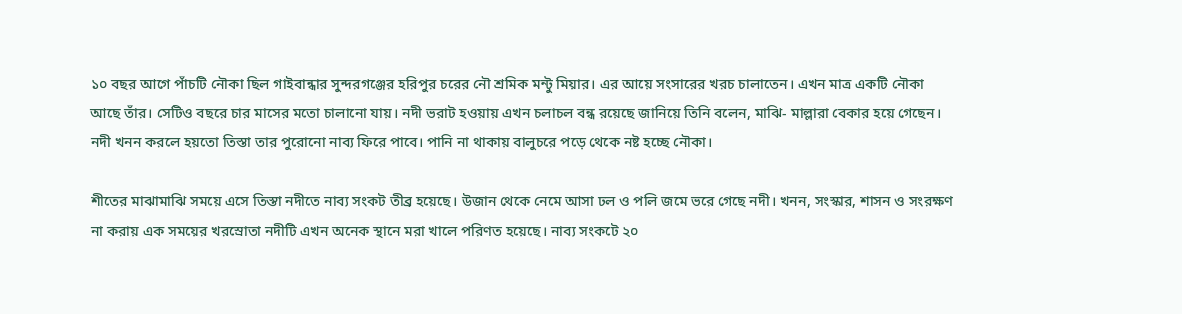১০ বছর আগে পাঁচটি নৌকা ছিল গাইবান্ধার সুন্দরগঞ্জের হরিপুর চরের নৌ শ্রমিক মন্টু মিয়ার। এর আয়ে সংসারের খরচ চালাতেন। এখন মাত্র একটি নৌকা আছে তাঁর। সেটিও বছরে চার মাসের মতো চালানো যায়। নদী ভরাট হওয়ায় এখন চলাচল বন্ধ রয়েছে জানিয়ে তিনি বলেন, মাঝি- মাল্লারা বেকার হয়ে গেছেন। নদী খনন করলে হয়তো তিস্তা তার পুরোনো নাব্য ফিরে পাবে। পানি না থাকায় বালুচরে পড়ে থেকে নষ্ট হচ্ছে নৌকা।

শীতের মাঝামাঝি সময়ে এসে তিস্তা নদীতে নাব্য সংকট তীব্র হয়েছে। উজান থেকে নেমে আসা ঢল ও পলি জমে ভরে গেছে নদী। খনন, সংস্কার, শাসন ও সংরক্ষণ না করায় এক সময়ের খরস্রোতা নদীটি এখন অনেক স্থানে মরা খালে পরিণত হয়েছে। নাব্য সংকটে ২০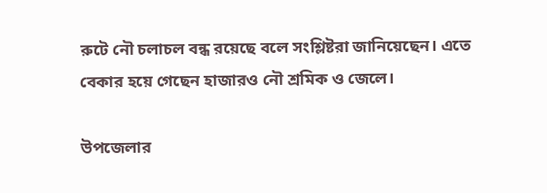রুটে নৌ চলাচল বন্ধ রয়েছে বলে সংশ্লিষ্টরা জানিয়েছেন। এতে বেকার হয়ে গেছেন হাজারও নৌ শ্রমিক ও জেলে।

উপজেলার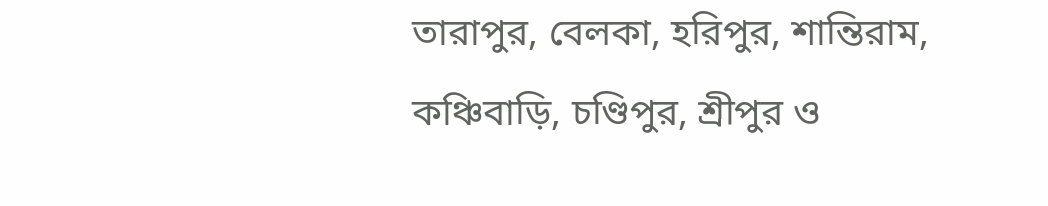তারাপুর, বেলকা, হরিপুর, শান্তিরাম, কঞ্চিবাড়ি, চণ্ডিপুর, শ্রীপুর ও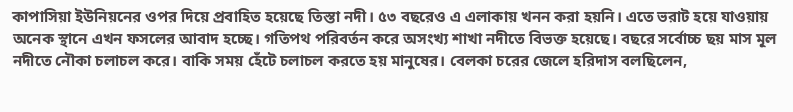কাপাসিয়া ইউনিয়নের ওপর দিয়ে প্রবাহিত হয়েছে তিস্তা নদী। ৫৩ বছরেও এ এলাকায় খনন করা হয়নি। এতে ভরাট হয়ে যাওয়ায় অনেক স্থানে এখন ফসলের আবাদ হচ্ছে। গতিপথ পরিবর্তন করে অসংখ্য শাখা নদীতে বিভক্ত হয়েছে। বছরে সর্বোচ্চ ছয় মাস মূল নদীতে নৌকা চলাচল করে। বাকি সময় হেঁটে চলাচল করতে হয় মানুষের। বেলকা চরের জেলে হরিদাস বলছিলেন,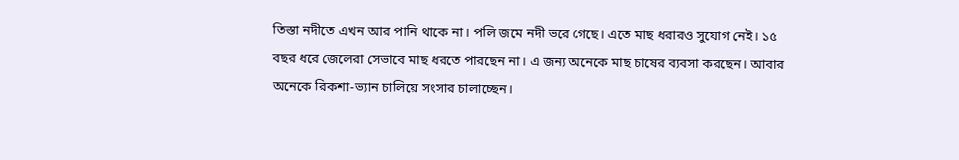তিস্তা নদীতে এখন আর পানি থাকে না। পলি জমে নদী ভরে গেছে। এতে মাছ ধরারও সুযোগ নেই। ১৫ বছর ধরে জেলেরা সেভাবে মাছ ধরতে পারছেন না। এ জন্য অনেকে মাছ চাষের ব্যবসা করছেন। আবার অনেকে রিকশা-ভ্যান চালিয়ে সংসার চালাচ্ছেন।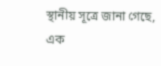স্থানীয় সূত্রে জানা গেছে, এক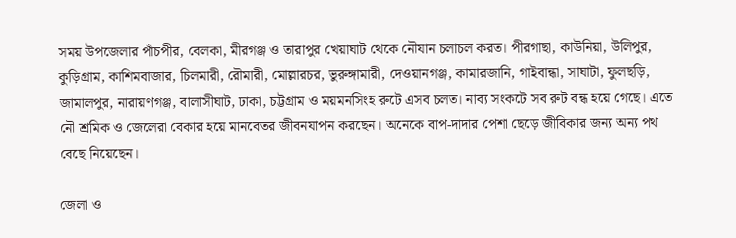সময় উপজেলার পাঁচপীর, বেলকা, মীরগঞ্জ ও তারাপুর খেয়াঘাট থেকে নৌযান চলাচল করত। পীরগাছা, কাউনিয়া, উলিপুর, কুড়িগ্রাম, কাশিমবাজার, চিলমারী, রৌমারী, মোল্লারচর, ভুরুঙ্গামারী, দেওয়ানগঞ্জ, কামারজানি, গাইবান্ধা, সাঘাটা, ফুলছড়ি, জামালপুর, নারায়ণগঞ্জ, বালাসীঘাট, ঢাকা, চট্টগ্রাম ও ময়মনসিংহ রুটে এসব চলত। নাব্য সংকটে সব রুট বন্ধ হয়ে গেছে। এতে নৌ শ্রমিক ও জেলেরা বেকার হয়ে মানবেতর জীবনযাপন করছেন। অনেকে বাপ-দাদার পেশা ছেড়ে জীবিকার জন্য অন্য পথ বেছে নিয়েছেন।

জেলা ও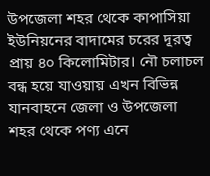উপজেলা শহর থেকে কাপাসিয়া ইউনিয়নের বাদামের চরের দূরত্ব প্রায় ৪০ কিলোমিটার। নৌ চলাচল বন্ধ হয়ে যাওয়ায় এখন বিভিন্ন যানবাহনে জেলা ও উপজেলা শহর থেকে পণ্য এনে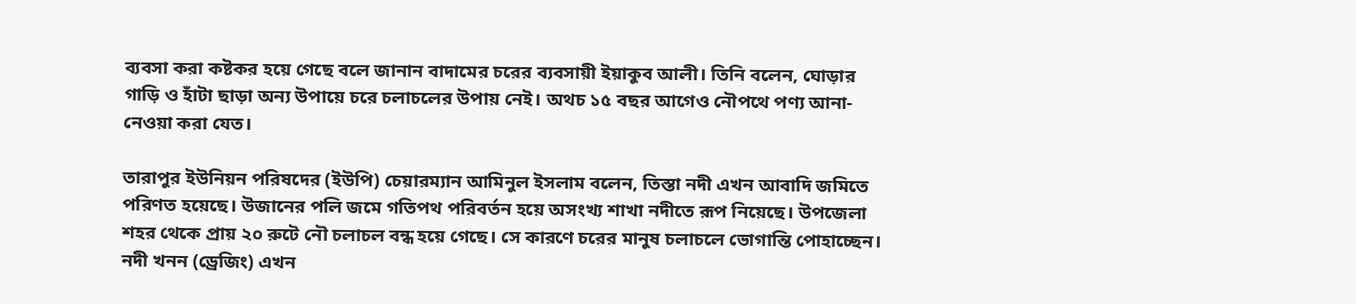ব্যবসা করা কষ্টকর হয়ে গেছে বলে জানান বাদামের চরের ব্যবসায়ী ইয়াকুব আলী। তিনি বলেন, ঘোড়ার গাড়ি ও হাঁটা ছাড়া অন্য উপায়ে চরে চলাচলের উপায় নেই। অথচ ১৫ বছর আগেও নৌপথে পণ্য আনা-নেওয়া করা যেত।

তারাপুর ইউনিয়ন পরিষদের (ইউপি) চেয়ারম্যান আমিনুল ইসলাম বলেন, তিস্তা নদী এখন আবাদি জমিতে পরিণত হয়েছে। উজানের পলি জমে গতিপথ পরিবর্তন হয়ে অসংখ্য শাখা নদীতে রূপ নিয়েছে। উপজেলা শহর থেকে প্রায় ২০ রুটে নৌ চলাচল বন্ধ হয়ে গেছে। সে কারণে চরের মানুষ চলাচলে ভোগান্তি পোহাচ্ছেন। নদী খনন (ড্রেজিং) এখন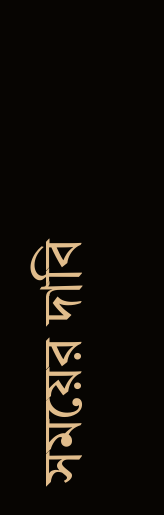সময়ের দাবি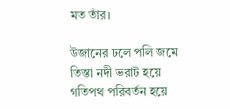মত তাঁর।

উজানের ঢলে পলি জমে তিস্তা নদী ভরাট হয়ে গতিপথ পরিবর্তন হয়ে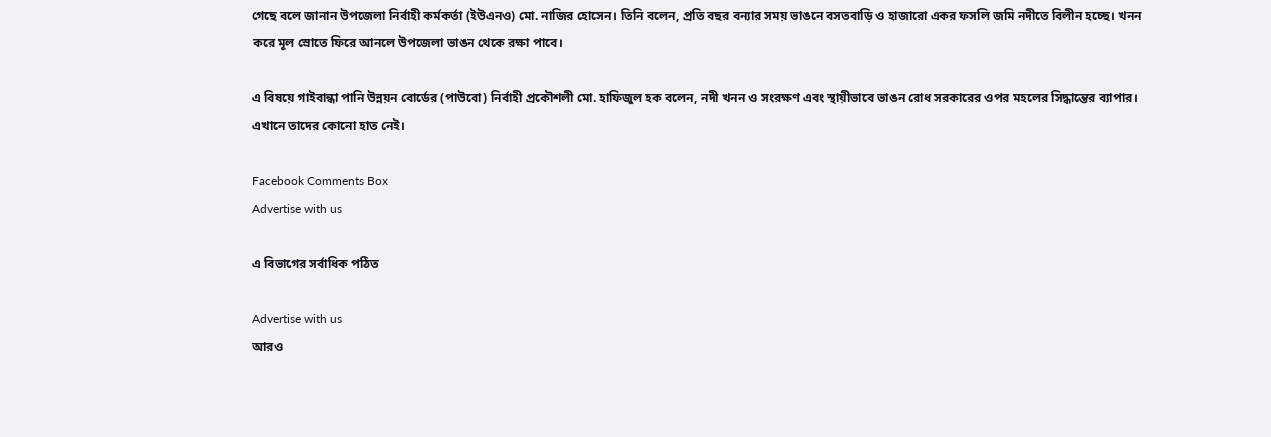গেছে বলে জানান উপজেলা নির্বাহী কর্মকর্তা (ইউএনও) মো. নাজির হোসেন। তিনি বলেন, প্রতি বছর বন্যার সময় ভাঙনে বসতবাড়ি ও হাজারো একর ফসলি জমি নদীতে বিলীন হচ্ছে। খনন করে মূল স্রোতে ফিরে আনলে উপজেলা ভাঙন থেকে রক্ষা পাবে।

এ বিষয়ে গাইবান্ধা পানি উন্নয়ন বোর্ডের (পাউবো) নির্বাহী প্রকৌশলী মো. হাফিজুল হক বলেন, নদী খনন ও সংরক্ষণ এবং স্থায়ীভাবে ভাঙন রোধ সরকারের ওপর মহলের সিদ্ধান্তের ব্যাপার। এখানে তাদের কোনো হাত নেই।

Facebook Comments Box
Advertise with us

এ বিভাগের সর্বাধিক পঠিত

Advertise with us
আরও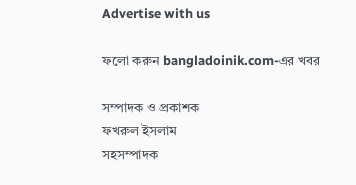Advertise with us

ফলো করুন bangladoinik.com-এর খবর

সম্পাদক ও প্রকাশক
ফখরুল ইসলাম
সহসম্পাদক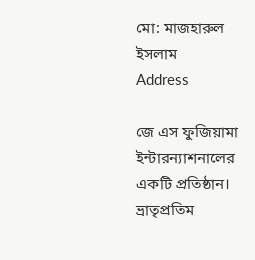মো: মাজহারুল ইসলাম
Address

জে এস ফুজিয়ামা ইন্টারন্যাশনালের একটি প্রতিষ্ঠান। ভ্রাতৃপ্রতিম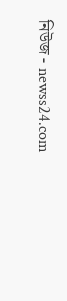নিউজ - newss24.com